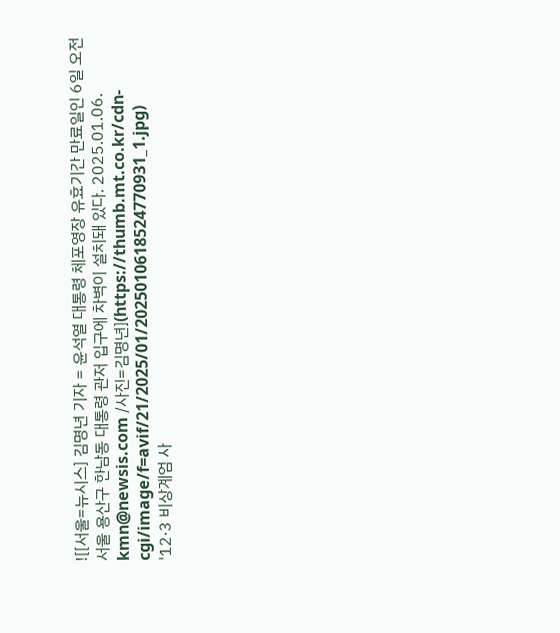![[서울=뉴시스] 김명년 기자 = 윤석열 대통령 체포영장 유효기간 만료일인 6일 오전 서울 용산구 한남동 대통령 관저 입구에 차벽이 설치돼 있다. 2025.01.06. kmn@newsis.com /사진=김명년](https://thumb.mt.co.kr/cdn-cgi/image/f=avif/21/2025/01/2025010618524770931_1.jpg)
'12·3 비상계엄 사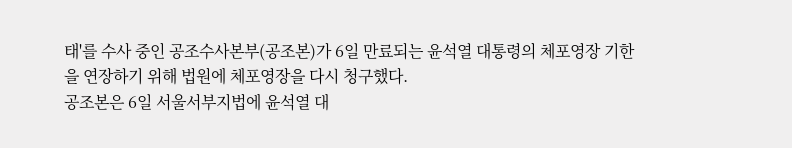태'를 수사 중인 공조수사본부(공조본)가 6일 만료되는 윤석열 대통령의 체포영장 기한을 연장하기 위해 법원에 체포영장을 다시 청구했다.
공조본은 6일 서울서부지법에 윤석열 대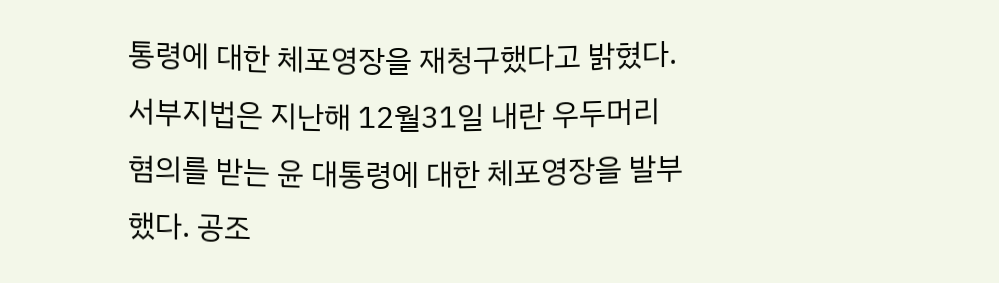통령에 대한 체포영장을 재청구했다고 밝혔다.
서부지법은 지난해 12월31일 내란 우두머리 혐의를 받는 윤 대통령에 대한 체포영장을 발부했다. 공조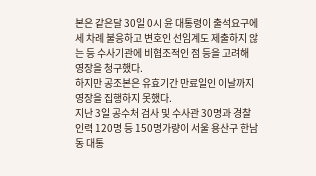본은 같은달 30일 0시 윤 대통령이 출석요구에 세 차례 불응하고 변호인 선임계도 제출하지 않는 등 수사기관에 비협조적인 점 등을 고려해 영장을 청구했다.
하지만 공조본은 유효기간 만료일인 이날까지 영장을 집행하지 못했다.
지난 3일 공수처 검사 및 수사관 30명과 경찰 인력 120명 등 150명가량이 서울 용산구 한남동 대통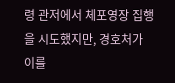령 관저에서 체포영장 집행을 시도했지만, 경호처가 이를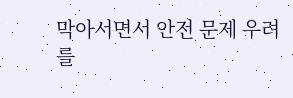막아서면서 안전 문제 우려를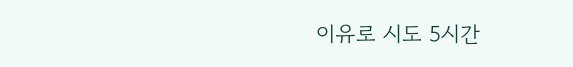이유로 시도 5시간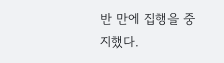반 만에 집행을 중지했다.